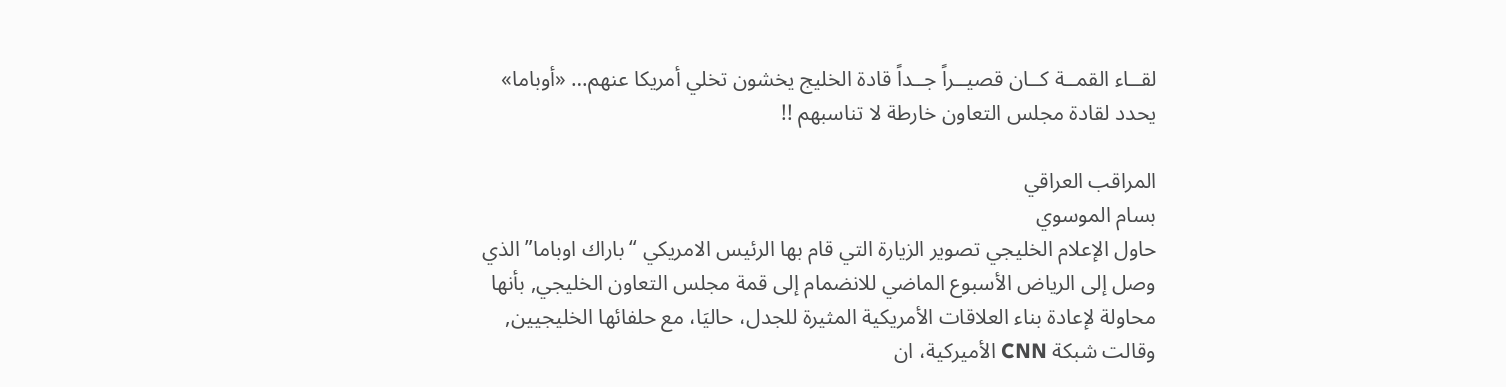لقــاء القمــة كــان قصيــراً جــداً قادة الخليج يخشون تخلي أمريكا عنهم… «أوباما» يحدد لقادة مجلس التعاون خارطة لا تناسبهم !!

المراقب العراقي
بسام الموسوي
حاول الإعلام الخليجي تصوير الزيارة التي قام بها الرئيس الامريكي “باراك اوباما” الذي وصل إلى الرياض الأسبوع الماضي للانضمام إلى قمة مجلس التعاون الخليجي, بأنها محاولة لإعادة بناء العلاقات الأمريكية المثيرة للجدل، حاليَا، مع حلفائها الخليجيين, وقالت شبكة CNN الأميركية، ان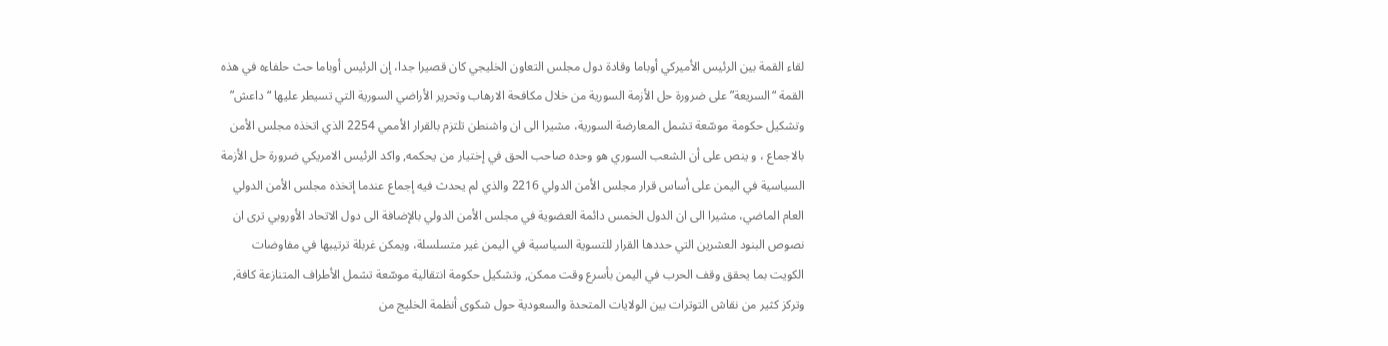لقاء القمة بين الرئيس الأميركي أوباما وقادة دول مجلس التعاون الخليجي كان قصيرا جدا، إن الرئيس أوباما حث حلفاءه في هذه القمة “السريعة” على ضرورة حل الأزمة السورية من خلال مكافحة الارهاب وتحرير الأراضي السورية التي تسيطر عليها “داعش” وتشكيل حكومة موسّعة تشمل المعارضة السورية، مشيرا الى ان واشنطن تلتزم بالقرار الأممي 2254 الذي اتخذه مجلس الأمن بالاجماع ، و ينص على أن الشعب السوري هو وحده صاحب الحق في إختيار من يحكمه, واكد الرئيس الامريكي ضرورة حل الأزمة السياسية في اليمن على أساس قرار مجلس الأمن الدولي 2216 والذي لم يحدث فيه إجماع عندما إتخذه مجلس الأمن الدولي العام الماضي، مشيرا الى ان الدول الخمس دائمة العضوية في مجلس الأمن الدولي بالإضافة الى دول الاتحاد الأوروبي ترى ان نصوص البنود العشرين التي حددها القرار للتسوية السياسية في اليمن غير متسلسلة، ويمكن غربلة ترتيبها في مفاوضات الكويت بما يحقق وقف الحرب في اليمن بأسرع وقت ممكن, وتشكيل حكومة انتقالية موسّعة تشمل الأطراف المتنازعة كافة, وتركز كثير من نقاش التوترات بين الولايات المتحدة والسعودية حول شكوى أنظمة الخليج من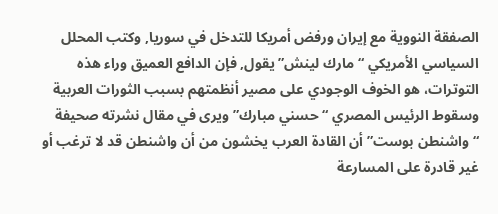الصفقة النووية مع إيران ورفض أمريكا للتدخل في سوريا, وكتب المحلل السياسي الأمريكي “مارك لينش” يقول, فإن الدافع العميق وراء هذه التوترات، هو الخوف الوجودي على مصير أنظمتهم بسبب الثورات العربية وسقوط الرئيس المصري “حسني مبارك” ويرى في مقال نشرته صحيفة “واشنطن بوست” أن القادة العرب يخشون من أن واشنطن قد لا ترغب أو غير قادرة على المسارعة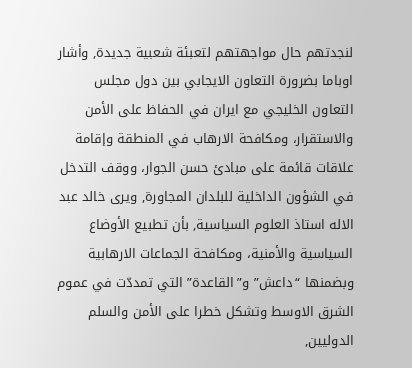لنجدتهم حال مواجهتهم لتعبئة شعبية جديدة, وأشار اوباما بضرورة التعاون الايجابي بين دول مجلس التعاون الخليجي مع ايران في الحفاظ على الأمن والاستقرار، ومكافحة الارهاب في المنطقة وإقامة علاقات قائمة على مبادئ حسن الجوار، ووقف التدخل في الشؤون الداخلية للبلدان المجاورة, ويرى خالد عبد الاله استاذ العلوم السياسية, بأن تطبيع الأوضاع السياسية والأمنية، ومكافحة الجماعات الارهابية وبضمنها “داعش” و”القاعدة” التي تمددّت في عموم الشرق الاوسط وتشكل خطرا على الأمن والسلم الدوليين,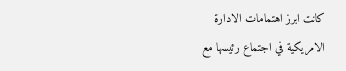كانت ابرز اهتمامات الادارة الامريكية في اجتماع رئيسها مع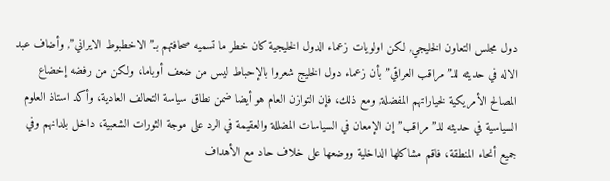دول مجلس التعاون الخليجي, لكن اولويات زعماء الدول الخليجية كان خطر ما تسميه صحافتهم بـ”الاخطبوط الايراني”, وأضاف عبد الاله في حديثه للـ”مراقب العراقي” بأن زعماء دول الخليج شعروا بالإحباط ليس من ضعف أوباما، ولكن من رفضه إخضاع المصالح الأمريكية لخياراتهم المفضلة, ومع ذلك، فإن التوازن العام هو أيضا ضمن نطاق سياسة التحالف العادية، وأكد استاذ العلوم السياسية في حديثه للـ”مراقب” إن الإمعان في السياسات المضللة والعقيمة في الرد على موجة الثورات الشعبية، داخل بلدانهم وفي جميع أنحاء المنطقة، فاقم مشاكلها الداخلية ووضعها على خلاف حاد مع الأهداف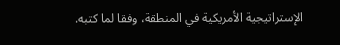الإستراتيجية الأمريكية في المنطقة، وفقا لما كتبه.